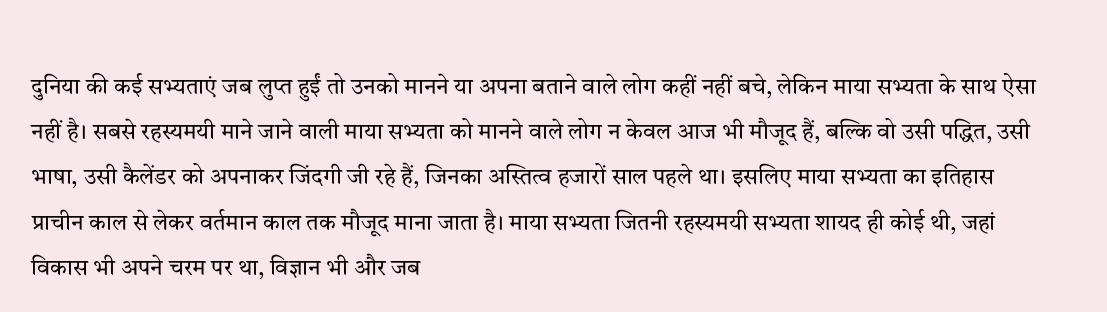दुनिया की कई सभ्यताएं जब लुप्त हुईं तो उनको मानने या अपना बताने वाले लोग कहीं नहीं बचे, लेकिन माया सभ्यता के साथ ऐसा नहीं है। सबसे रहस्यमयी माने जाने वाली माया सभ्यता को मानने वाले लोग न केवल आज भी मौजूद हैं, बल्कि वो उसी पद्धित, उसी भाषा, उसी कैलेंडर को अपनाकर जिंदगी जी रहे हैं, जिनका अस्तित्व हजारों साल पहले था। इसलिए माया सभ्यता का इतिहास प्राचीन काल से लेकर वर्तमान काल तक मौजूद माना जाता है। माया सभ्यता जितनी रहस्यमयी सभ्यता शायद ही कोई थी, जहां विकास भी अपने चरम पर था, विज्ञान भी और जब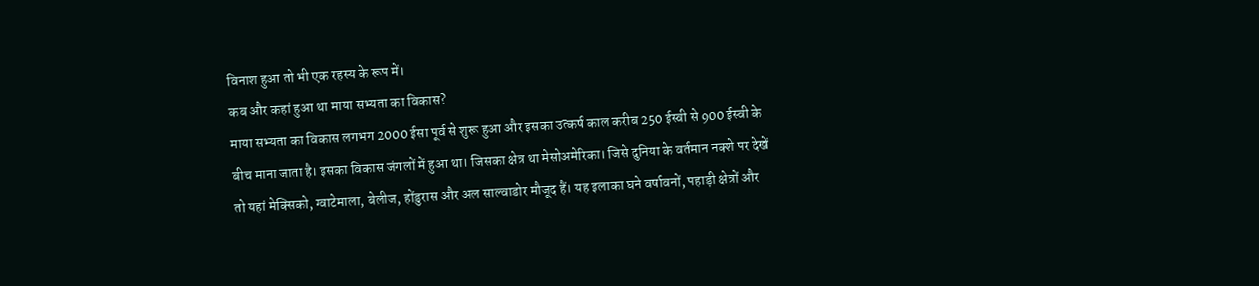विनाश हुआ तो भी एक रहस्य के रूप में।
कब और कहां हुआ था माया सभ्यता का विकास?
माया सभ्यता का विकास लगभग 2000 ईसा पूर्व से शुरू हुआ और इसका उत्कर्ष काल करीब 250 ईस्वी से 900 ईस्वी के बीच माना जाता है। इसका विकास जंगलों में हुआ था। जिसका क्षेत्र था मेसोअमेरिका। जिसे दुनिया के वर्तमान नक्शे पर देखें तो यहां मेक्सिको, ग्वाटेमाला, बेलीज, होंडुरास और अल साल्वाडोर मौजूद हैं। यह इलाका घने वर्षावनों, पहाड़ी क्षेत्रों और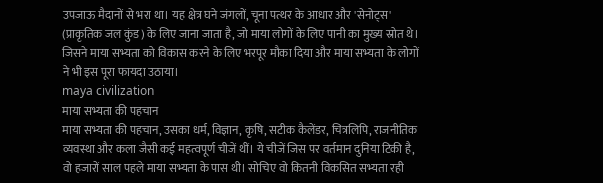उपजाऊ मैदानों से भरा था। यह क्षेत्र घने जंगलों, चूना पत्थर के आधार और 'सेनोट्स' (प्राकृतिक जल कुंड) के लिए जाना जाता है, जो माया लोगों के लिए पानी का मुख्य स्रोत थे। जिसने माया सभ्यता को विकास करने के लिए भरपूर मौका दिया और माया सभ्यता के लोगों ने भी इस पूरा फायदा उठाया।
maya civilization
माया सभ्यता की पहचान
माया सभ्यता की पहचान, उसका धर्म, विज्ञान, कृषि, सटीक कैलेंडर, चित्रलिपि, राजनीतिक व्यवस्था और कला जैसी कई महत्वपूर्ण चीजें थीं। ये चीजें जिस पर वर्तमान दुनिया टिकी है, वो हजारों साल पहले माया सभ्यता के पास थी। सोचिए वो कितनी विकसित सभ्यता रही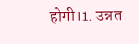होगी।1. उन्नत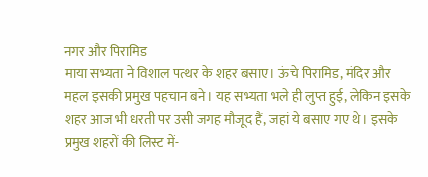नगर और पिरामिड
माया सभ्यता ने विशाल पत्थर के शहर बसाए। ऊंचे पिरामिड, मंदिर और महल इसकी प्रमुख पहचान बने। यह सभ्यता भले ही लुप्त हुई, लेकिन इसके शहर आज भी धरती पर उसी जगह मौजूद हैं, जहां ये बसाए गए थे। इसके प्रमुख शहरों की लिस्ट में-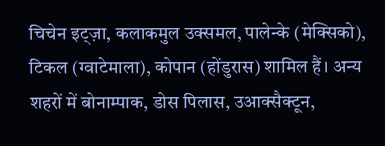चिचेन इट्ज़ा, कलाकमुल उक्समल, पालेन्के (मेक्सिको), टिकल (ग्वाटेमाला), कोपान (होंडुरास) शामिल हैं। अन्य शहरों में बोनाम्पाक, डोस पिलास, उआक्सैक्टून,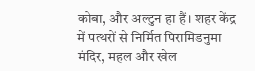कोबा, और अल्टुन हा हैं। शहर केंद्र में पत्थरों से निर्मित पिरामिडनुमा मंदिर, महल और खेल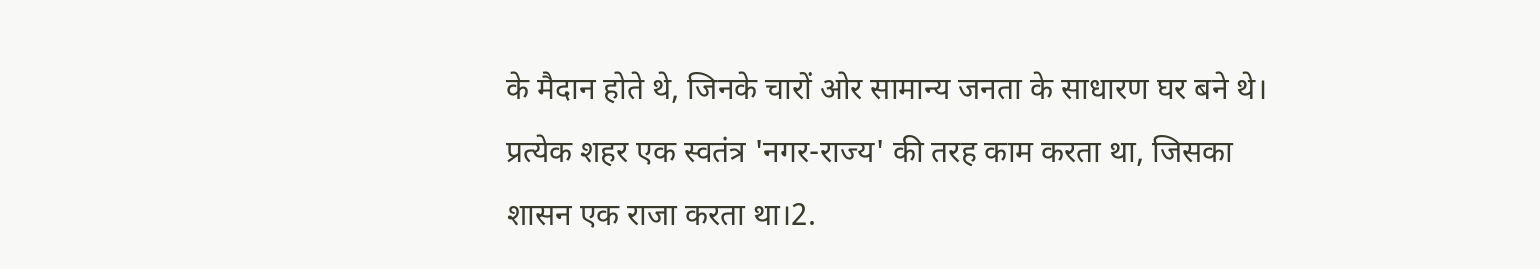के मैदान होते थे, जिनके चारों ओर सामान्य जनता के साधारण घर बने थे। प्रत्येक शहर एक स्वतंत्र 'नगर-राज्य' की तरह काम करता था, जिसका शासन एक राजा करता था।2.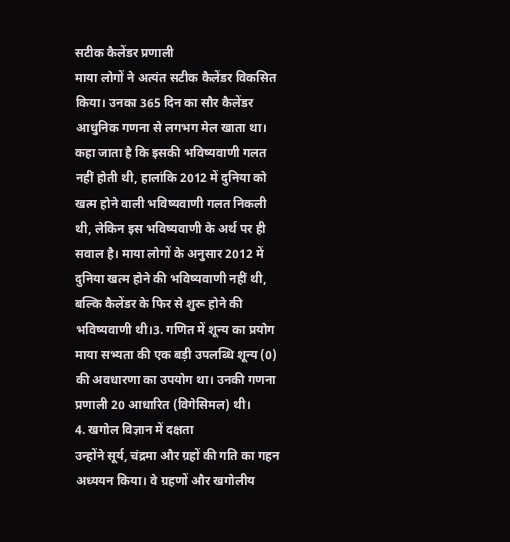सटीक कैलेंडर प्रणाली
माया लोगों ने अत्यंत सटीक कैलेंडर विकसित किया। उनका 365 दिन का सौर कैलेंडर आधुनिक गणना से लगभग मेल खाता था। कहा जाता है कि इसकी भविष्यवाणी गलत नहीं होती थी, हालांकि 2012 में दुनिया को खत्म होने वाली भविष्यवाणी गलत निकली थी, लेकिन इस भविष्यवाणी के अर्थ पर ही सवाल है। माया लोगों के अनुसार 2012 में दुनिया खत्म होने की भविष्यवाणी नहीं थी, बल्कि कैलेंडर के फिर से शुरू होने की भविष्यवाणी थी।3. गणित में शून्य का प्रयोग
माया सभ्यता की एक बड़ी उपलब्धि शून्य (0) की अवधारणा का उपयोग था। उनकी गणना प्रणाली 20 आधारित (विगेसिमल) थी।
4. खगोल विज्ञान में दक्षता
उन्होंने सूर्य, चंद्रमा और ग्रहों की गति का गहन अध्ययन किया। वे ग्रहणों और खगोलीय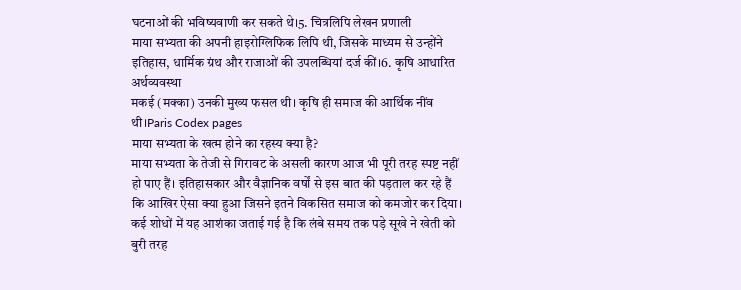घटनाओं की भविष्यवाणी कर सकते थे।5. चित्रलिपि लेखन प्रणाली
माया सभ्यता की अपनी हाइरोग्लिफिक लिपि थी, जिसके माध्यम से उन्होंने इतिहास, धार्मिक ग्रंथ और राजाओं की उपलब्धियां दर्ज कीं।6. कृषि आधारित अर्थव्यवस्था
मकई (मक्का) उनकी मुख्य फसल थी। कृषि ही समाज की आर्थिक नींव थी।Paris Codex pages
माया सभ्यता के खत्म होने का रहस्य क्या है?
माया सभ्यता के तेजी से गिरावट के असली कारण आज भी पूरी तरह स्पष्ट नहीं हो पाए हैं। इतिहासकार और वैज्ञानिक वर्षों से इस बात की पड़ताल कर रहे हैं कि आखिर ऐसा क्या हुआ जिसने इतने विकसित समाज को कमजोर कर दिया। कई शोधों में यह आशंका जताई गई है कि लंबे समय तक पड़े सूखे ने खेती को बुरी तरह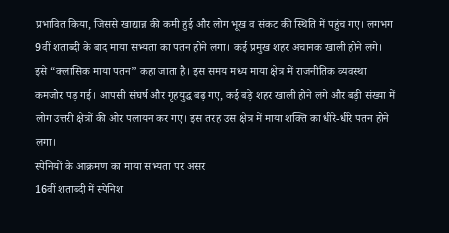प्रभावित किया, जिससे खाद्यान्न की कमी हुई और लोग भूख व संकट की स्थिति में पहुंच गए। लगभग 9वीं शताब्दी के बाद माया सभ्यता का पतन होने लगा। कई प्रमुख शहर अचानक खाली होने लगे। इसे “क्लासिक माया पतन” कहा जाता है। इस समय मध्य माया क्षेत्र में राजनीतिक व्यवस्था कमजोर पड़ गई। आपसी संघर्ष और गृहयुद्ध बढ़ गए, कई बड़े शहर खाली होने लगे और बड़ी संख्या में लोग उत्तरी क्षेत्रों की ओर पलायन कर गए। इस तरह उस क्षेत्र में माया शक्ति का धीरे-धीरे पतन होने लगा।
स्पेनियों के आक्रमण का माया सभ्यता पर असर
16वीं शताब्दी में स्पेनिश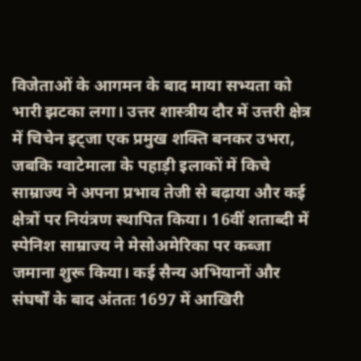विजेताओं के आगमन के बाद माया सभ्यता को भारी झटका लगा। उत्तर शास्त्रीय दौर में उत्तरी क्षेत्र में चिचेन इट्जा एक प्रमुख शक्ति बनकर उभरा, जबकि ग्वाटेमाला के पहाड़ी इलाकों में किचे साम्राज्य ने अपना प्रभाव तेजी से बढ़ाया और कई क्षेत्रों पर नियंत्रण स्थापित किया। 16वीं शताब्दी में स्पेनिश साम्राज्य ने मेसोअमेरिका पर कब्जा जमाना शुरू किया। कई सैन्य अभियानों और संघर्षों के बाद अंततः 1697 में आखिरी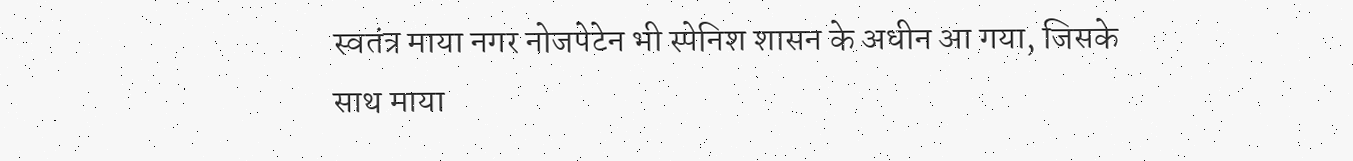स्वतंत्र माया नगर नोजपेटेन भी स्पेनिश शासन के अधीन आ गया, जिसके साथ माया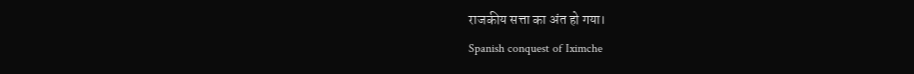राजकीय सत्ता का अंत हो गया।
Spanish conquest of Iximche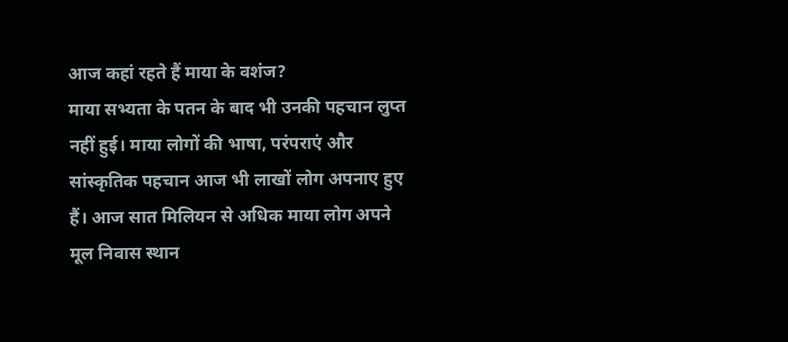आज कहां रहते हैं माया के वशंज?
माया सभ्यता के पतन के बाद भी उनकी पहचान लुप्त नहीं हुई। माया लोगों की भाषा, परंपराएं और सांस्कृतिक पहचान आज भी लाखों लोग अपनाए हुए हैं। आज सात मिलियन से अधिक माया लोग अपने मूल निवास स्थान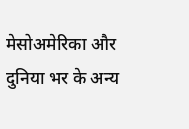मेसोअमेरिका और दुनिया भर के अन्य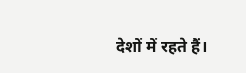देशों में रहते हैं।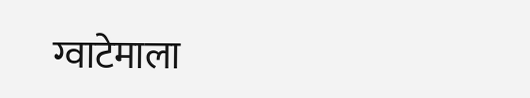ग्वाटेमाला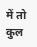में तो कुल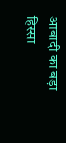आबादी का बड़ा हिस्सा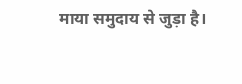माया समुदाय से जुड़ा है।